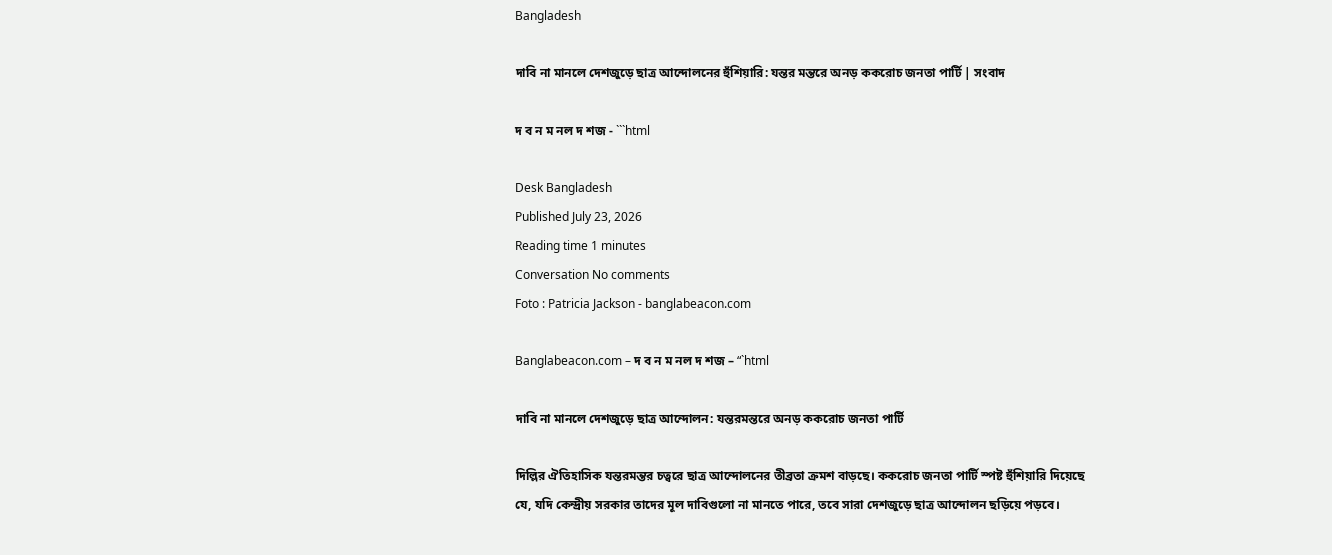Bangladesh

দাবি না মানলে দেশজুড়ে ছাত্র আন্দোলনের হুঁশিয়ারি: যন্তর মন্তরে অনড় ককরোচ জনতা পার্টি | সংবাদ

দ ব ন ম নল দ শজ - ```html

Desk Bangladesh
Published July 23, 2026
Reading time 1 minutes
Conversation No comments
Foto : Patricia Jackson - banglabeacon.com

Banglabeacon.com – দ ব ন ম নল দ শজ – “`html

দাবি না মানলে দেশজুড়ে ছাত্র আন্দোলন: যন্তরমন্তরে অনড় ককরোচ জনতা পার্টি

দিল্লির ঐতিহাসিক যন্তরমন্তর চত্বরে ছাত্র আন্দোলনের তীব্রতা ক্রমশ বাড়ছে। ককরোচ জনতা পার্টি স্পষ্ট হুঁশিয়ারি দিয়েছে যে, যদি কেন্দ্রীয় সরকার তাদের মূল দাবিগুলো না মানতে পারে, তবে সারা দেশজুড়ে ছাত্র আন্দোলন ছড়িয়ে পড়বে।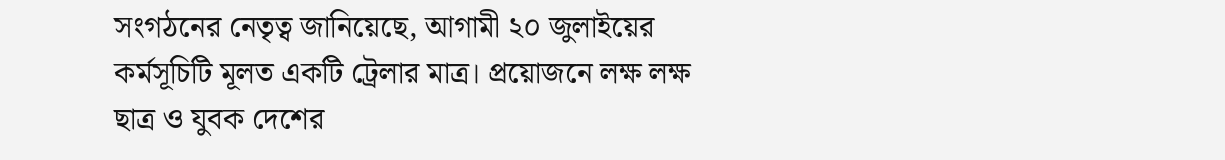সংগঠনের নেতৃত্ব জানিয়েছে, আগামী ২০ জুলাইয়ের কর্মসূচিটি মূলত একটি ট্রেলার মাত্র। প্রয়োজনে লক্ষ লক্ষ ছাত্র ও যুবক দেশের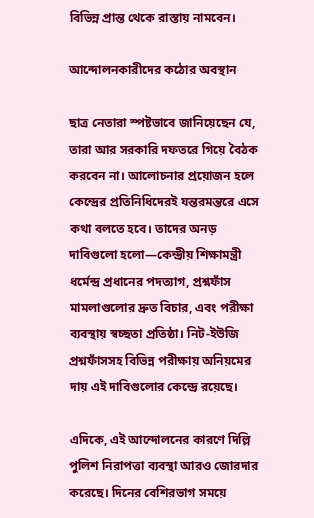বিভিন্ন প্রান্ত থেকে রাস্তায় নামবেন।

আন্দোলনকারীদের কঠোর অবস্থান

ছাত্র নেতারা স্পষ্টভাবে জানিয়েছেন যে, তারা আর সরকারি দফতরে গিয়ে বৈঠক করবেন না। আলোচনার প্রয়োজন হলে কেন্দ্রের প্রতিনিধিদেরই যন্তরমন্তরে এসে কথা বলতে হবে। তাদের অনড় দাবিগুলো হলো—কেন্দ্রীয় শিক্ষামন্ত্রী ধর্মেন্দ্র প্রধানের পদত্যাগ, প্রশ্নফাঁস মামলাগুলোর দ্রুত বিচার, এবং পরীক্ষা ব্যবস্থায় স্বচ্ছতা প্রতিষ্ঠা। নিট-ইউজি প্রশ্নফাঁসসহ বিভিন্ন পরীক্ষায় অনিয়মের দায় এই দাবিগুলোর কেন্দ্রে রয়েছে।

এদিকে, এই আন্দোলনের কারণে দিল্লি পুলিশ নিরাপত্তা ব্যবস্থা আরও জোরদার করেছে। দিনের বেশিরভাগ সময়ে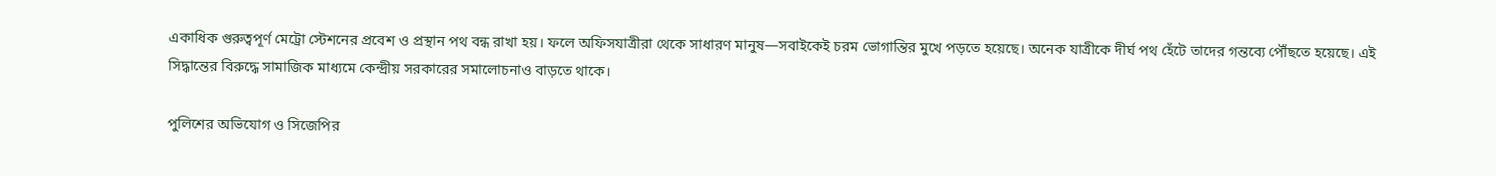একাধিক গুরুত্বপূর্ণ মেট্রো স্টেশনের প্রবেশ ও প্রস্থান পথ বন্ধ রাখা হয়। ফলে অফিসযাত্রীরা থেকে সাধারণ মানুষ—সবাইকেই চরম ভোগান্তির মুখে পড়তে হয়েছে। অনেক যাত্রীকে দীর্ঘ পথ হেঁটে তাদের গন্তব্যে পৌঁছতে হয়েছে। এই সিদ্ধান্তের বিরুদ্ধে সামাজিক মাধ্যমে কেন্দ্রীয় সরকারের সমালোচনাও বাড়তে থাকে।

পুলিশের অভিযোগ ও সিজেপির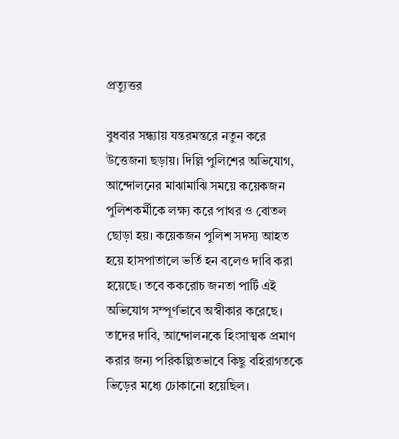প্রত্যুত্তর

বুধবার সন্ধ্যায় যন্তরমন্তরে নতুন করে উত্তেজনা ছড়ায়। দিল্লি পুলিশের অভিযোগ, আন্দোলনের মাঝামাঝি সময়ে কয়েকজন পুলিশকর্মীকে লক্ষ্য করে পাথর ও বোতল ছোড়া হয়। কয়েকজন পুলিশ সদস্য আহত হয়ে হাসপাতালে ভর্তি হন বলেও দাবি করা হয়েছে। তবে ককরোচ জনতা পার্টি এই অভিযোগ সম্পূর্ণভাবে অস্বীকার করেছে। তাদের দাবি, আন্দোলনকে হিংসাত্মক প্রমাণ করার জন্য পরিকল্পিতভাবে কিছু বহিরাগতকে ভিড়ের মধ্যে ঢোকানো হয়েছিল।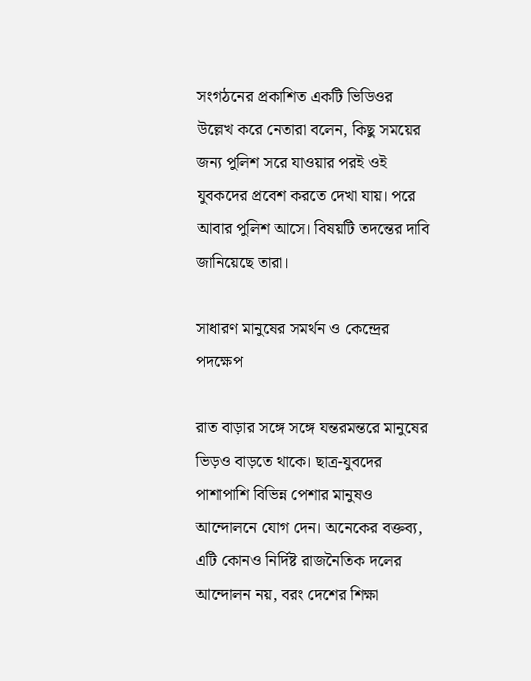সংগঠনের প্রকাশিত একটি ভিডিওর উল্লেখ করে নেতারা বলেন, কিছু সময়ের জন্য পুলিশ সরে যাওয়ার পরই ওই যুবকদের প্রবেশ করতে দেখা যায়। পরে আবার পুলিশ আসে। বিষয়টি তদন্তের দাবি জানিয়েছে তারা।

সাধারণ মানুষের সমর্থন ও কেন্দ্রের পদক্ষেপ

রাত বাড়ার সঙ্গে সঙ্গে যন্তরমন্তরে মানুষের ভিড়ও বাড়তে থাকে। ছাত্র-যুবদের পাশাপাশি বিভিন্ন পেশার মানুষও আন্দোলনে যোগ দেন। অনেকের বক্তব্য, এটি কোনও নির্দিষ্ট রাজনৈতিক দলের আন্দোলন নয়, বরং দেশের শিক্ষা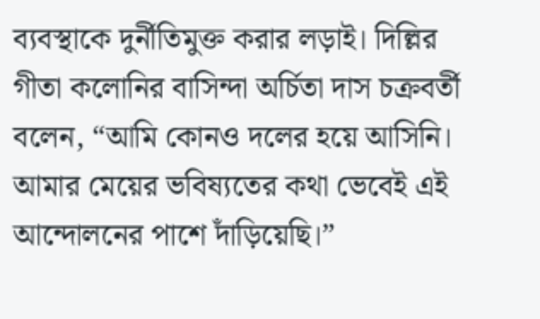ব্যবস্থাকে দুর্নীতিমুক্ত করার লড়াই। দিল্লির গীতা কলোনির বাসিন্দা অর্চিতা দাস চক্রবর্তী বলেন, “আমি কোনও দলের হয়ে আসিনি। আমার মেয়ের ভবিষ্যতের কথা ভেবেই এই আন্দোলনের পাশে দাঁড়িয়েছি।”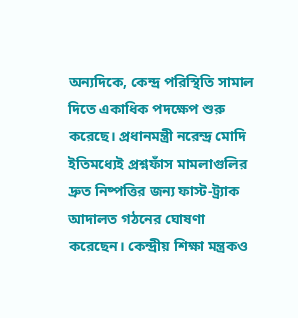অন্যদিকে, কেন্দ্র পরিস্থিতি সামাল দিতে একাধিক পদক্ষেপ শুরু করেছে। প্রধানমন্ত্রী নরেন্দ্র মোদি ইতিমধ্যেই প্রশ্নফাঁস মামলাগুলির দ্রুত নিষ্পত্তির জন্য ফাস্ট-ট্র্যাক আদালত গঠনের ঘোষণা করেছেন। কেন্দ্রীয় শিক্ষা মন্ত্রকও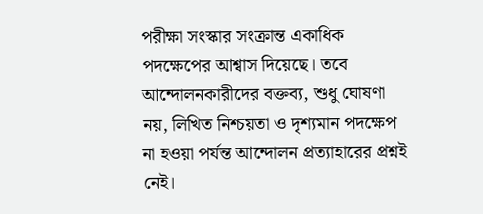পরীক্ষা সংস্কার সংক্রান্ত একাধিক পদক্ষেপের আশ্বাস দিয়েছে। তবে আন্দোলনকারীদের বক্তব্য, শুধু ঘোষণা নয়, লিখিত নিশ্চয়তা ও দৃশ্যমান পদক্ষেপ না হওয়া পর্যন্ত আন্দোলন প্রত্যাহারের প্রশ্নই নেই।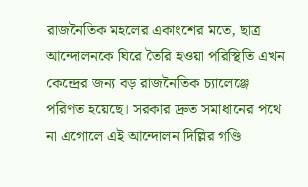রাজনৈতিক মহলের একাংশের মতে, ছাত্র আন্দোলনকে ঘিরে তৈরি হওয়া পরিস্থিতি এখন কেন্দ্রের জন্য বড় রাজনৈতিক চ্যালেঞ্জে পরিণত হয়েছে। সরকার দ্রুত সমাধানের পথে না এগোলে এই আন্দোলন দিল্লির গণ্ডি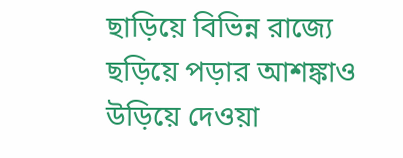ছাড়িয়ে বিভিন্ন রাজ্যে ছড়িয়ে পড়ার আশঙ্কাও উড়িয়ে দেওয়া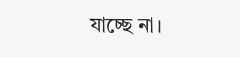যাচ্ছে না।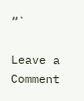“`

Leave a Comment